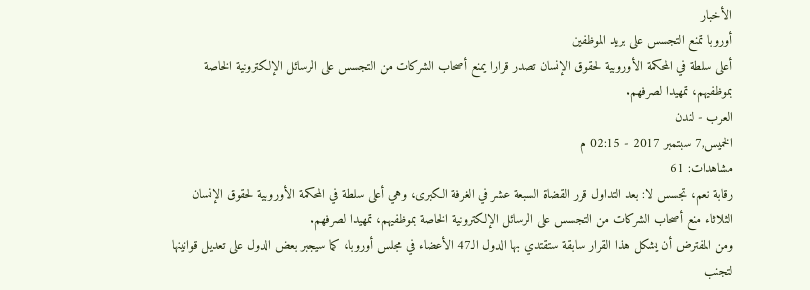الأخبار
أوروبا تمنع التجسس على بريد الموظفين
أعلى سلطة في المحكمة الأوروبية لحقوق الإنسان تصدر قرارا يمنع أصحاب الشركات من التجسس على الرسائل الإلكترونية الخاصة بموظفيهم، تمهيدا لصرفهم.
العرب - لندن
الخميس,7 سبتمبر 2017 - 02:15 م
مشاهدات: 61
رقابة نعم، تجسس لا: بعد التداول قرر القضاة السبعة عشر في الغرفة الكبرى، وهي أعلى سلطة في المحكمة الأوروبية لحقوق الإنسان الثلاثاء منع أصحاب الشركات من التجسس على الرسائل الإلكترونية الخاصة بموظفيهم، تمهيدا لصرفهم.
ومن المفترض أن يشكل هذا القرار سابقة ستقتدي بها الدول الـ47 الأعضاء في مجلس أوروبا، كما سيجبر بعض الدول على تعديل قوانينها لتجنب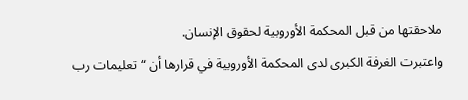ملاحقتها من قبل المحكمة الأوروبية لحقوق الإنسان.
واعتبرت الغرفة الكبرى لدى المحكمة الأوروبية في قرارها أن “تعليمات رب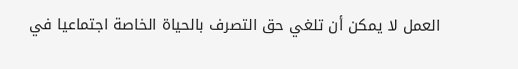العمل لا يمكن أن تلغي حق التصرف بالحياة الخاصة اجتماعيا في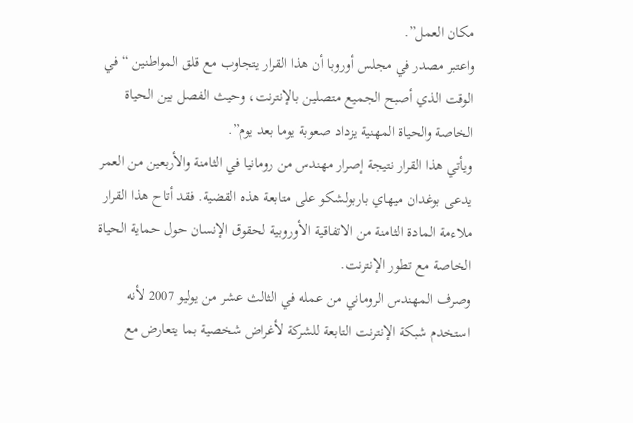مكان العمل”.
واعتبر مصدر في مجلس أوروبا أن هذا القرار يتجاوب مع قلق المواطنين “في الوقت الذي أصبح الجميع متصلين بالإنترنت، وحيث الفصل بين الحياة الخاصة والحياة المهنية يزداد صعوبة يوما بعد يوم”.
ويأتي هذا القرار نتيجة إصرار مهندس من رومانيا في الثامنة والأربعين من العمر يدعى بوغدان ميهاي باربولشكو على متابعة هذه القضية. فقد أتاح هذا القرار ملاءمة المادة الثامنة من الاتفاقية الأوروبية لحقوق الإنسان حول حماية الحياة الخاصة مع تطور الإنترنت.
وصرف المهندس الروماني من عمله في الثالث عشر من يوليو 2007 لأنه استخدم شبكة الإنترنت التابعة للشركة لأغراض شخصية بما يتعارض مع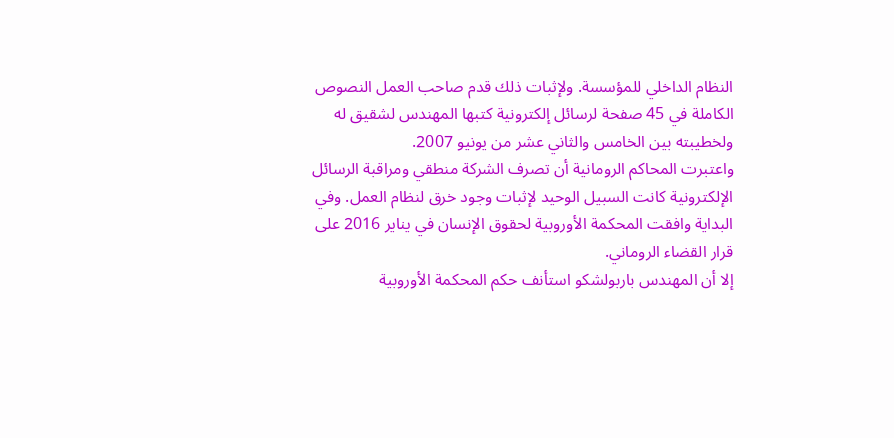النظام الداخلي للمؤسسة. ولإثبات ذلك قدم صاحب العمل النصوص الكاملة في 45 صفحة لرسائل إلكترونية كتبها المهندس لشقيق له ولخطيبته بين الخامس والثاني عشر من يونيو 2007.
واعتبرت المحاكم الرومانية أن تصرف الشركة منطقي ومراقبة الرسائل الإلكترونية كانت السبيل الوحيد لإثبات وجود خرق لنظام العمل. وفي البداية وافقت المحكمة الأوروبية لحقوق الإنسان في يناير 2016 على قرار القضاء الروماني.
إلا أن المهندس باربولشكو استأنف حكم المحكمة الأوروبية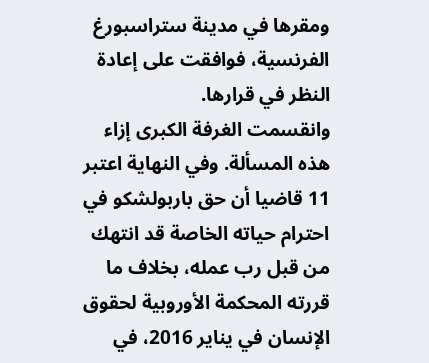ومقرها في مدينة ستراسبورغ الفرنسية، فوافقت على إعادة النظر في قرارها.
وانقسمت الغرفة الكبرى إزاء هذه المسألة. وفي النهاية اعتبر 11 قاضيا أن حق باربولشكو في احترام حياته الخاصة قد انتهك من قبل رب عمله، بخلاف ما قررته المحكمة الأوروبية لحقوق الإنسان في يناير 2016، في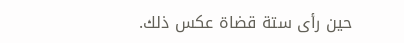حين رأى ستة قضاة عكس ذلك.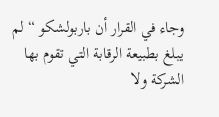وجاء في القرار أن باربولشكو “لم يبلغ بطبيعة الرقابة التي تقوم بها الشركة ولا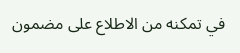في تمكنه من الاطلاع على مضمون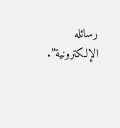رسائله الإلكترونية”.